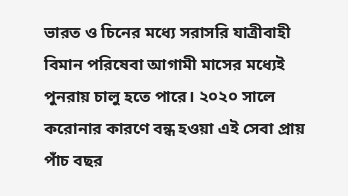ভারত ও চিনের মধ্যে সরাসরি যাত্রীবাহী বিমান পরিষেবা আগামী মাসের মধ্যেই পুনরায় চালু হতে পারে। ২০২০ সালে করোনার কারণে বন্ধ হওয়া এই সেবা প্রায় পাঁচ বছর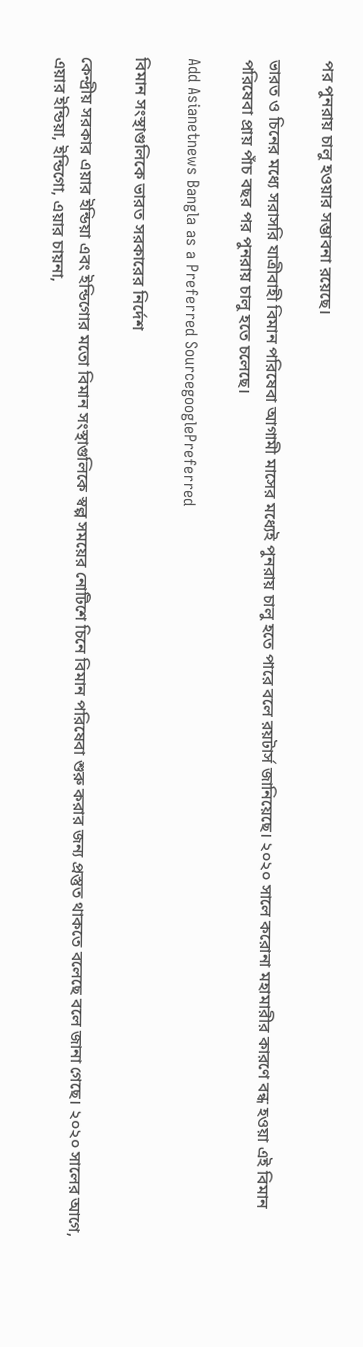পর পুনরায় চালু হওয়ার সম্ভাবনা রয়েছে।

ভারত ও চিনের মধ্যে সরাসরি যাত্রীবাহী বিমান পরিষেবা আগামী মাসের মধ্যেই পুনরায় চালু হতে পারে বলে রয়টার্স জানিয়েছে। ২০২০ সালে করোনা মহামারীর কারণে বন্ধ হওয়া এই বিমান পরিষেবা প্রায় পাঁচ বছর পর পুনরায় চালু হতে চলেছে।

Add Asianetnews Bangla as a Preferred SourcegooglePreferred

বিমান সংস্থাগুলিকে ভারত সরকারের নির্দেশ

কেন্দ্রীয় সরকার এয়ার ইন্ডিয়া এবং ইন্ডিগোর মতো বিমান সংস্থাগুলিকে স্বল্প সময়ের নোটিশে চিনে বিমান পরিষেবা শুরু করার জন্য প্রস্তুত থাকতে বলেছে বলে জানা গেছে। ২০২০ সালের আগে, এয়ার ইন্ডিয়া, ইন্ডিগো, এয়ার চায়না,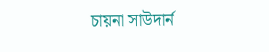চায়না সাউদার্ন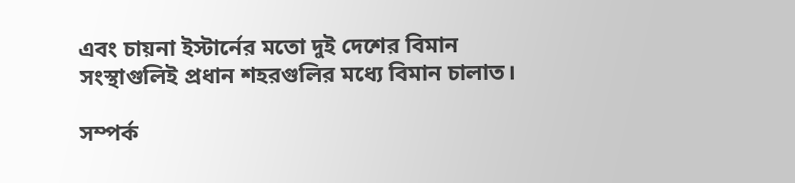এবং চায়না ইস্টার্নের মতো দুই দেশের বিমান সংস্থাগুলিই প্রধান শহরগুলির মধ্যে বিমান চালাত।

সম্পর্ক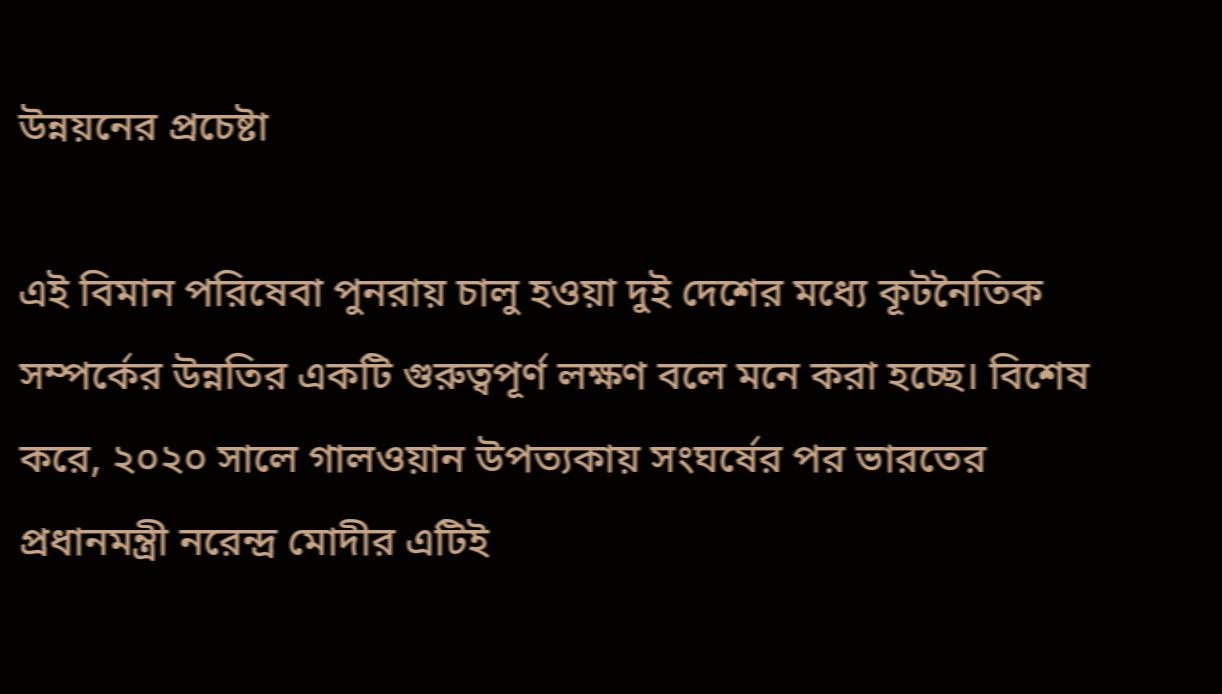উন্নয়নের প্রচেষ্টা

এই বিমান পরিষেবা পুনরায় চালু হওয়া দুই দেশের মধ্যে কূটনৈতিক সম্পর্কের উন্নতির একটি গুরুত্বপূর্ণ লক্ষণ বলে মনে করা হচ্ছে। বিশেষ করে, ২০২০ সালে গালওয়ান উপত্যকায় সংঘর্ষের পর ভারতের প্রধানমন্ত্রী নরেন্দ্র মোদীর এটিই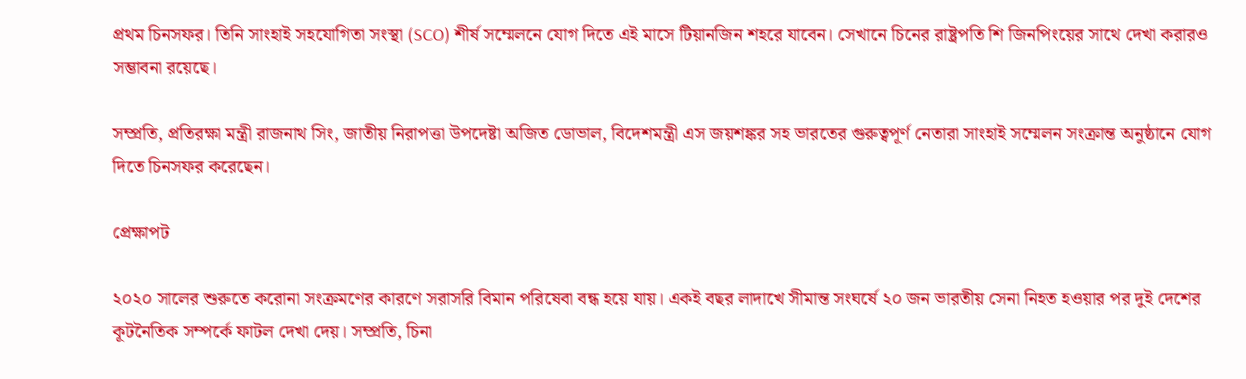প্রথম চিনসফর। তিনি সাংহাই সহযোগিতা সংস্থা (SCO) শীর্ষ সম্মেলনে যোগ দিতে এই মাসে টিয়ানজিন শহরে যাবেন। সেখানে চিনের রাষ্ট্রপতি শি জিনপিংয়ের সাথে দেখা করারও সম্ভাবনা রয়েছে।

সম্প্রতি, প্রতিরক্ষা মন্ত্রী রাজনাথ সিং, জাতীয় নিরাপত্তা উপদেষ্টা অজিত ডোভাল, বিদেশমন্ত্রী এস জয়শঙ্কর সহ ভারতের গুরুত্বপূর্ণ নেতারা সাংহাই সম্মেলন সংক্রান্ত অনুষ্ঠানে যোগ দিতে চিনসফর করেছেন।

প্রেক্ষাপট

২০২০ সালের শুরুতে করোনা সংক্রমণের কারণে সরাসরি বিমান পরিষেবা বন্ধ হয়ে যায়। একই বছর লাদাখে সীমান্ত সংঘর্ষে ২০ জন ভারতীয় সেনা নিহত হওয়ার পর দুই দেশের কূটনৈতিক সম্পর্কে ফাটল দেখা দেয়। সম্প্রতি, চিনা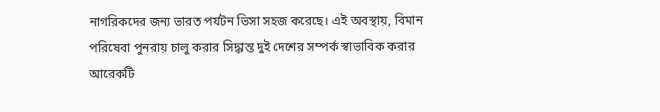নাগরিকদের জন্য ভারত পর্যটন ভিসা সহজ করেছে। এই অবস্থায়, বিমান পরিষেবা পুনরায় চালু করার সিদ্ধান্ত দুই দেশের সম্পর্ক স্বাভাবিক করার আরেকটি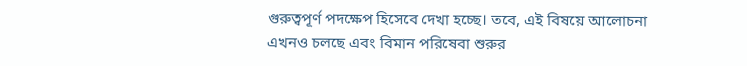গুরুত্বপূর্ণ পদক্ষেপ হিসেবে দেখা হচ্ছে। তবে, এই বিষয়ে আলোচনা এখনও চলছে এবং বিমান পরিষেবা শুরুর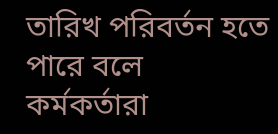তারিখ পরিবর্তন হতে পারে বলে কর্মকর্তারা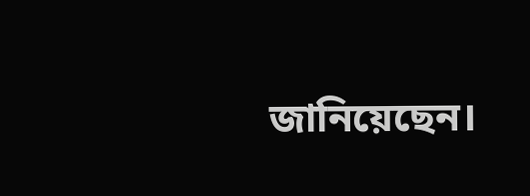জানিয়েছেন।